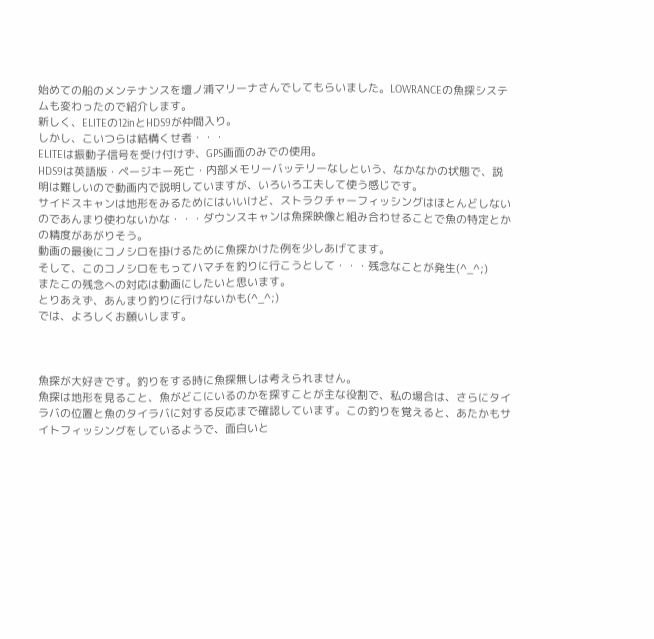始めての船のメンテナンスを壇ノ浦マリーナさんでしてもらいました。LOWRANCEの魚探システムも変わったので紹介します。
新しく、ELITEの12inとHDS9が仲間入り。
しかし、こいつらは結構くせ者・・・
ELITEは振動子信号を受け付けず、GPS画面のみでの使用。
HDS9は英語版・ページキー死亡・内部メモリーバッテリーなしという、なかなかの状態で、説明は難しいので動画内で説明していますが、いろいろ工夫して使う感じです。
サイドスキャンは地形をみるためにはいいけど、ストラクチャーフィッシングはほとんどしないのであんまり使わないかな・・・ダウンスキャンは魚探映像と組み合わせることで魚の特定とかの精度があがりそう。
動画の最後にコノシロを掛けるために魚探かけた例を少しあげてます。
そして、このコノシロをもってハマチを釣りに行こうとして・・・残念なことが発生(^_^;)
またこの残念への対応は動画にしたいと思います。
とりあえず、あんまり釣りに行けないかも(^_^;)
では、よろしくお願いします。



魚探が大好きです。釣りをする時に魚探無しは考えられません。
魚探は地形を見ること、魚がどこにいるのかを探すことが主な役割で、私の場合は、さらにタイラバの位置と魚のタイラバに対する反応まで確認しています。この釣りを覚えると、あたかもサイトフィッシングをしているようで、面白いと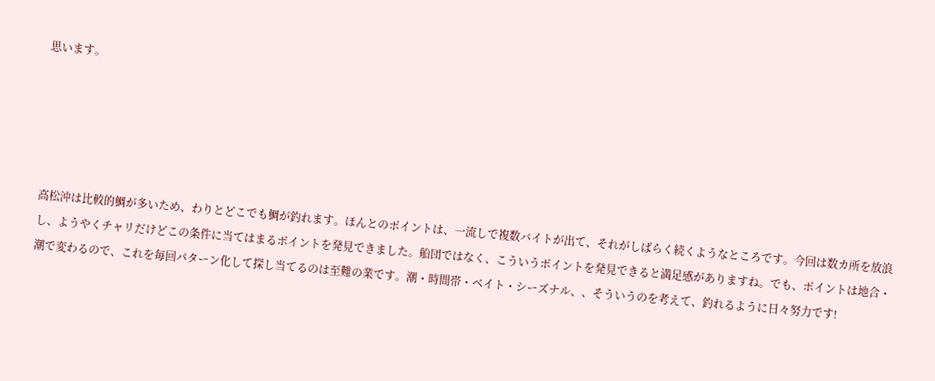思います。





高松沖は比較的鯛が多いため、わりとどこでも鯛が釣れます。ほんとのポイントは、一流しで複数バイトが出て、それがしばらく続くようなところです。今回は数カ所を放浪し、ようやくチャリだけどこの条件に当てはまるポイントを発見できました。船団ではなく、こういうポイントを発見できると満足感がありますね。でも、ポイントは地合・潮で変わるので、これを毎回パターン化して探し当てるのは至難の業です。潮・時間帯・ベイト・シーズナル、、そういうのを考えて、釣れるように日々努力です!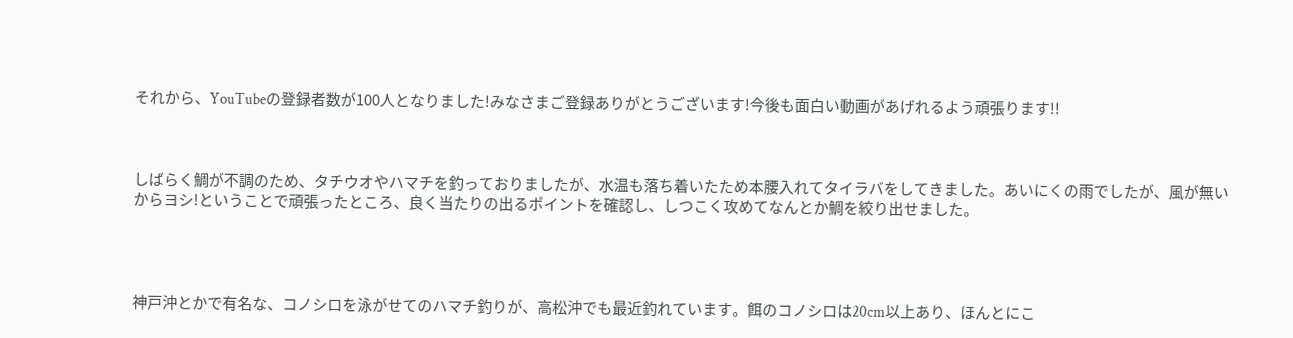それから、YouTubeの登録者数が100人となりました!みなさまご登録ありがとうございます!今後も面白い動画があげれるよう頑張ります!!



しばらく鯛が不調のため、タチウオやハマチを釣っておりましたが、水温も落ち着いたため本腰入れてタイラバをしてきました。あいにくの雨でしたが、風が無いからヨシ!ということで頑張ったところ、良く当たりの出るポイントを確認し、しつこく攻めてなんとか鯛を絞り出せました。




神戸沖とかで有名な、コノシロを泳がせてのハマチ釣りが、高松沖でも最近釣れています。餌のコノシロは20cm以上あり、ほんとにこ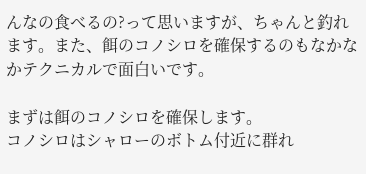んなの食べるの?って思いますが、ちゃんと釣れます。また、餌のコノシロを確保するのもなかなかテクニカルで面白いです。

まずは餌のコノシロを確保します。
コノシロはシャローのボトム付近に群れ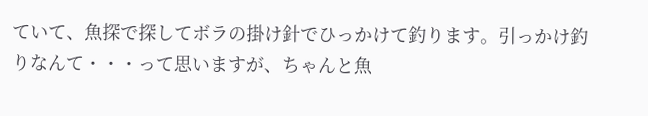ていて、魚探で探してボラの掛け針でひっかけて釣ります。引っかけ釣りなんて・・・って思いますが、ちゃんと魚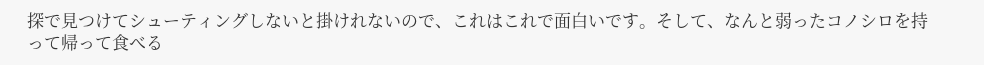探で見つけてシューティングしないと掛けれないので、これはこれで面白いです。そして、なんと弱ったコノシロを持って帰って食べる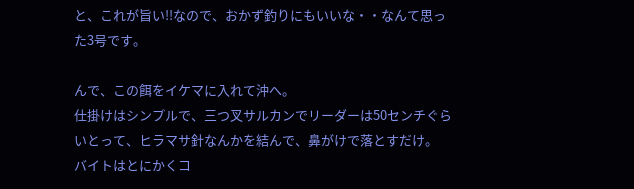と、これが旨い!!なので、おかず釣りにもいいな・・なんて思った3号です。

んで、この餌をイケマに入れて沖へ。
仕掛けはシンプルで、三つ叉サルカンでリーダーは50センチぐらいとって、ヒラマサ針なんかを結んで、鼻がけで落とすだけ。
バイトはとにかくコ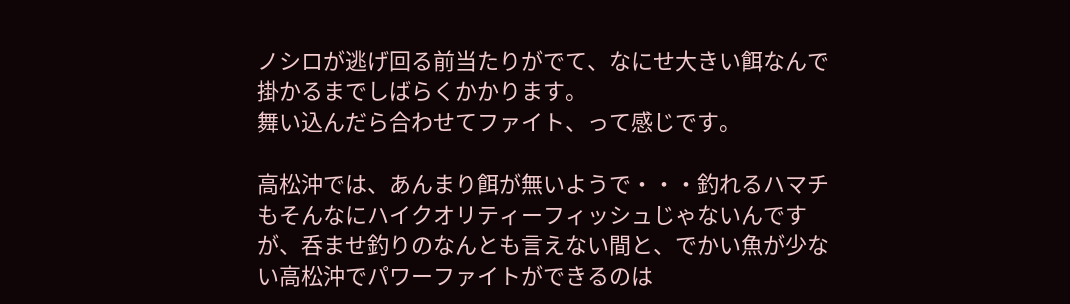ノシロが逃げ回る前当たりがでて、なにせ大きい餌なんで掛かるまでしばらくかかります。
舞い込んだら合わせてファイト、って感じです。

高松沖では、あんまり餌が無いようで・・・釣れるハマチもそんなにハイクオリティーフィッシュじゃないんですが、呑ませ釣りのなんとも言えない間と、でかい魚が少ない高松沖でパワーファイトができるのは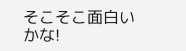そこそこ面白いかな!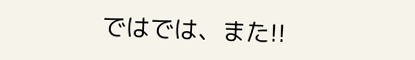ではでは、また!!